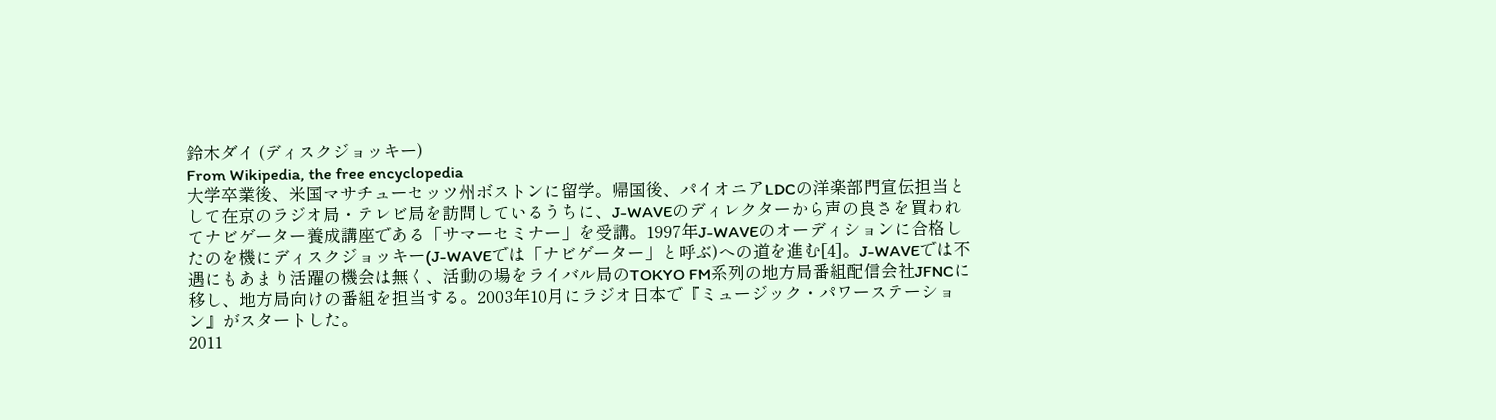鈴木ダイ (ディスクジョッキー)
From Wikipedia, the free encyclopedia
大学卒業後、米国マサチューセッツ州ボストンに留学。帰国後、パイオニアLDCの洋楽部門宣伝担当として在京のラジオ局・テレビ局を訪問しているうちに、J-WAVEのディレクターから声の良さを買われてナビゲーター養成講座である「サマーセミナー」を受講。1997年J-WAVEのオーディションに合格したのを機にディスクジョッキー(J-WAVEでは「ナビゲーター」と呼ぶ)への道を進む[4]。J-WAVEでは不遇にもあまり活躍の機会は無く、活動の場をライバル局のTOKYO FM系列の地方局番組配信会社JFNCに移し、地方局向けの番組を担当する。2003年10月にラジオ日本で『ミュージック・パワーステーション』がスタートした。
2011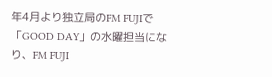年4月より独立局のFM FUJIで「GOOD DAY」の水曜担当になり、FM FUJI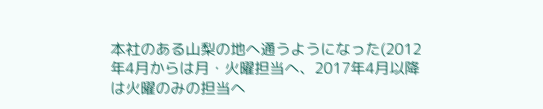本社のある山梨の地へ通うようになった(2012年4月からは月・火曜担当へ、2017年4月以降は火曜のみの担当へ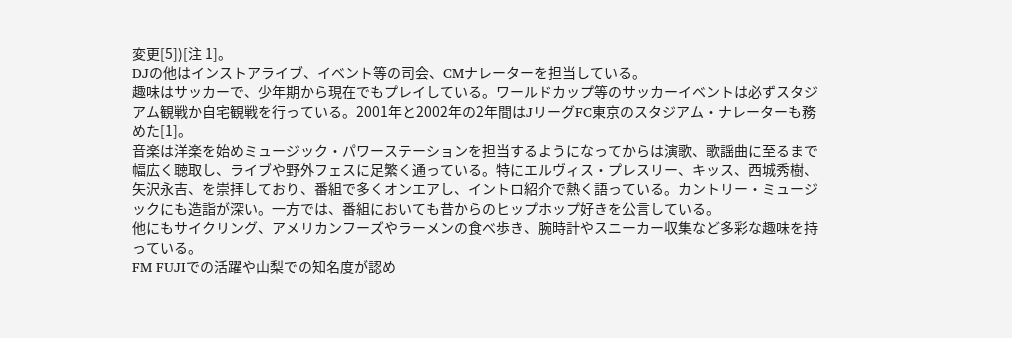変更[5])[注 1]。
DJの他はインストアライブ、イベント等の司会、CMナレーターを担当している。
趣味はサッカーで、少年期から現在でもプレイしている。ワールドカップ等のサッカーイベントは必ずスタジアム観戦か自宅観戦を行っている。2001年と2002年の2年間はJリーグFC東京のスタジアム・ナレーターも務めた[1]。
音楽は洋楽を始めミュージック・パワーステーションを担当するようになってからは演歌、歌謡曲に至るまで幅広く聴取し、ライブや野外フェスに足繁く通っている。特にエルヴィス・プレスリー、キッス、西城秀樹、矢沢永吉、を崇拝しており、番組で多くオンエアし、イントロ紹介で熱く語っている。カントリー・ミュージックにも造詣が深い。一方では、番組においても昔からのヒップホップ好きを公言している。
他にもサイクリング、アメリカンフーズやラーメンの食べ歩き、腕時計やスニーカー収集など多彩な趣味を持っている。
FM FUJIでの活躍や山梨での知名度が認め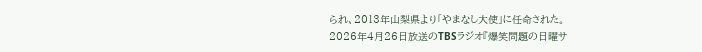られ、2013年山梨県より「やまなし大使」に任命された。
2026年4月26日放送のTBSラジオ『爆笑問題の日曜サ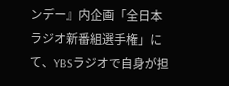ンデー』内企画「全日本ラジオ新番組選手権」にて、YBSラジオで自身が担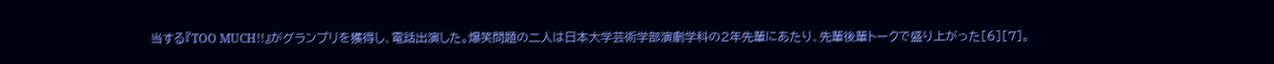当する『TOO MUCH!!』がグランプリを獲得し、電話出演した。爆笑問題の二人は日本大学芸術学部演劇学科の2年先輩にあたり、先輩後輩トークで盛り上がった[6][7]。